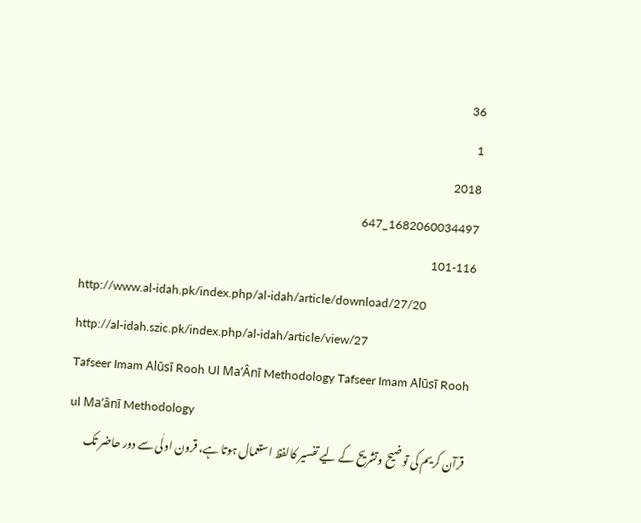36
1
2018
1682060034497_647
101-116
http://www.al-idah.pk/index.php/al-idah/article/download/27/20
http://al-idah.szic.pk/index.php/al-idah/article/view/27
Tafseer Imam Alūsī Rooh Ul Ma’Ânī Methodology Tafseer Imam Alūsī Rooh ul Ma’ânī Methodology
قرآن کریم کی توضیح وتشریح کے لیے تفسیر کالفظ استعمال ہوتا ہے، قرون اولٰی سے دور حاضر تک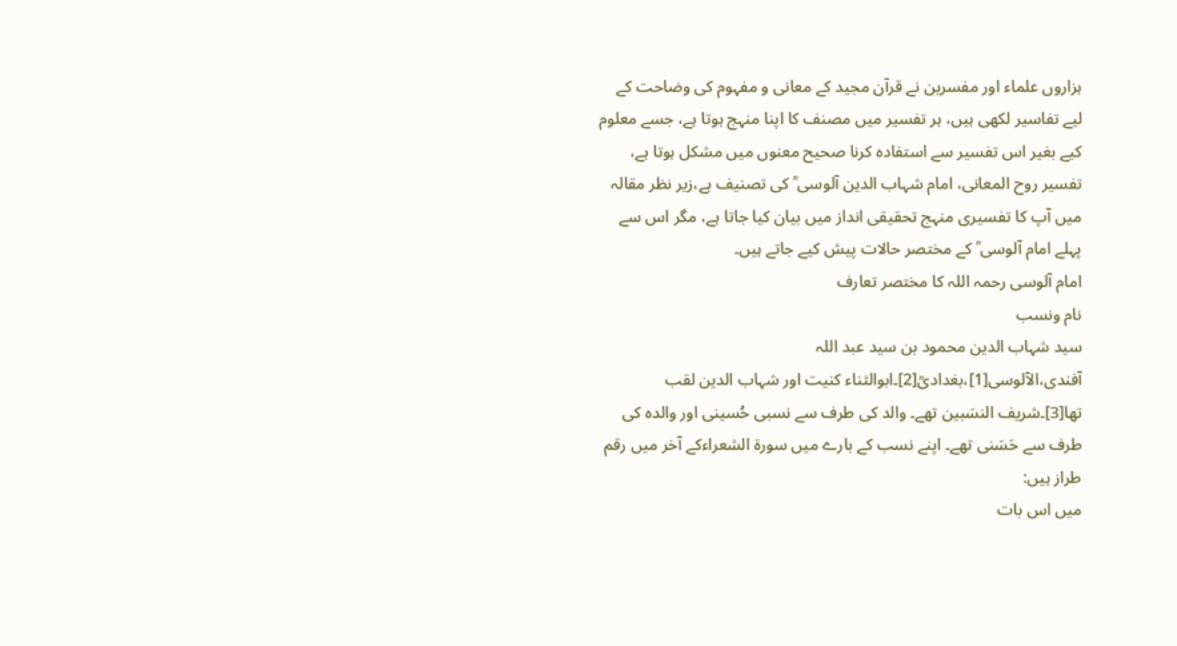ہزاروں علماء اور مفسرین نے قرآن مجید کے معانی و مفہوم کی وضاحت کے لیے تفاسیر لکھی ہیں، ہر تفسیر میں مصنف کا اپنا منہج ہوتا ہے، جسے معلوم کیے بغیر اس تفسیر سے استفادہ کرنا صحیح معنوں میں مشکل ہوتا ہے، تفسیر روح المعانی، امام شہاب الدین آلوسی ؒ کی تصنیف ہے،زیر نظر مقالہ میں آپ کا تفسیری منہج تحقیقی انداز میں بیان کیا جاتا ہے، مگر اس سے پہلے امام آلوسی ؒ کے مختصر حالات پیش کیے جاتے ہیں۔
امام آلوسی رحمہ اللہ کا مختصر تعارف
نام ونسب
سید شہاب الدین محمود بن سید عبد اللہ آفندی،الآلوسی[1]،بغدادیؒ[2]۔ابوالثناء کنیت اور شہاب الدین لقب تھا[3]۔شریف النسَبین تھے۔ والد کی طرف سے نسبی حُسینی اور والدہ کی طرف سے حَسَنی تھے۔ اپنے نسب کے بارے میں سورۃ الشعراءکے آخر میں رقم طراز ہیں:
میں اس بات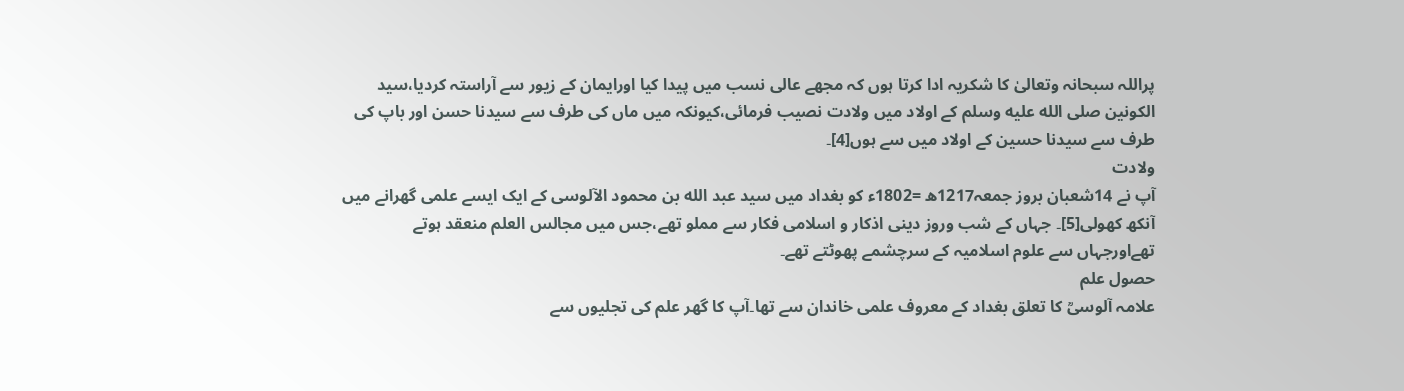پراللہ سبحانہ وتعالیٰ کا شکریہ ادا کرتا ہوں کہ مجھے عالی نسب میں پیدا کیا اورایمان کے زیور سے آراستہ کردیا،سید الکونین صلى الله عليه وسلم کے اولاد میں ولادت نصیب فرمائی،کیونکہ میں ماں کی طرف سے سیدنا حسن اور باپ کی طرف سے سیدنا حسین کے اولاد میں سے ہوں[4]۔
ولادت
آپ نے 14شعبان بروز جمعہ1217ھ =1802ء کو بغداد میں سيد عبد الله بن محمود الآلوسی کے ایک ایسے علمی گھرانے میں آنکھ کھولی[5]۔ جہاں کے شب وروز دینی اذکار و اسلامی فکار سے مملو تھے،جس میں مجالس العلم منعقد ہوتے تھےاورجہاں سے علوم اسلامیہ کے سرچشمے پھوٹتے تھے۔
حصول علم
علامہ آلوسیؒ کا تعلق بغداد کے معروف علمی خاندان سے تھا۔آپ کا گھر علم کی تجلیوں سے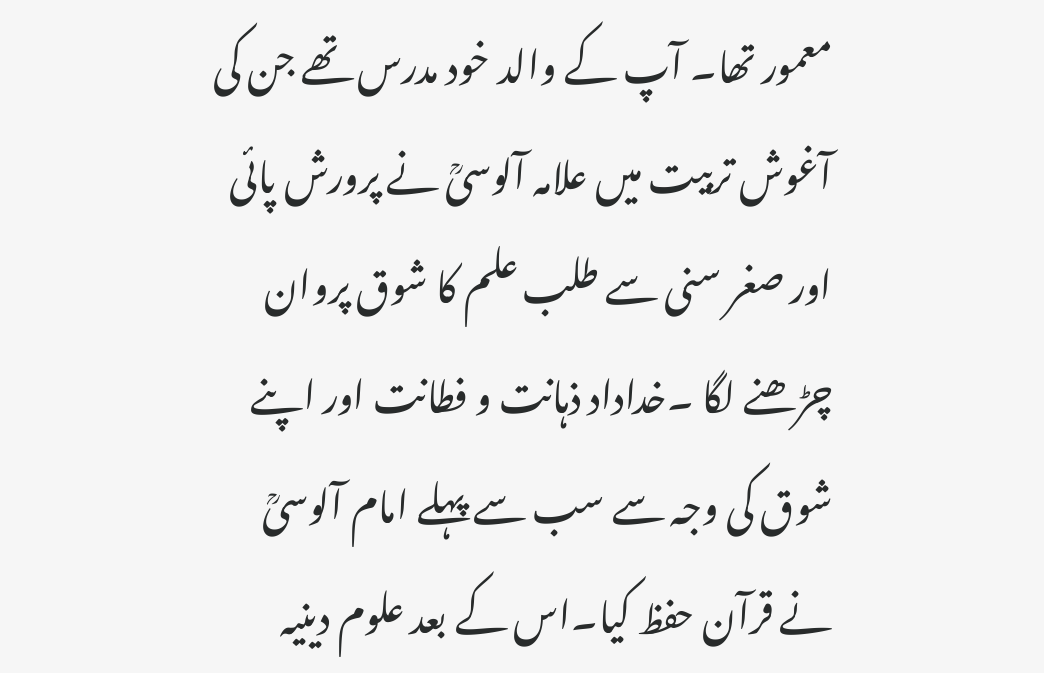معمور تھا۔ آپ کے والد خود مدرس تھے جن کی آغوش تربیت میں علامہ آلوسیؒ نے پرورش پائی اور صغر سنی سے طلب علم کا شوق پروان چڑھنے لگا ۔خداداد ذہانت و فطانت اور اپنے شوق کی وجہ سے سب سے پہلے امام آلوسیؒ نے قرآن حفظ کیا۔اس کے بعد علوم دینیہ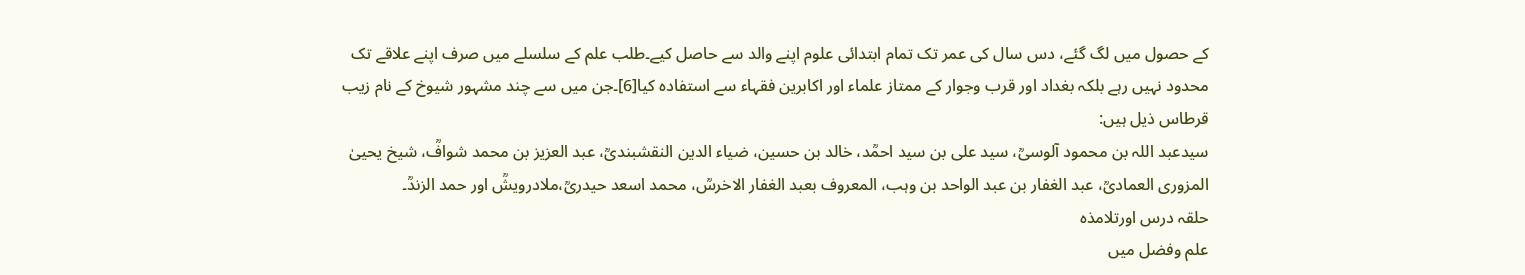کے حصول میں لگ گئے، دس سال کی عمر تک تمام ابتدائی علوم اپنے والد سے حاصل کیے۔طلب علم کے سلسلے میں صرف اپنے علاقے تک محدود نہیں رہے بلکہ بغداد اور قرب وجوار کے ممتاز علماء اور اکابرین فقہاء سے استفادہ کیا[6]۔جن میں سے چند مشہور شیوخ کے نام زیب قرطاس ذیل ہیں:
سیدعبد اللہ بن محمود آلوسیؒ، سید علی بن سید احمؒد، خالد بن حسين، ضياء الدين النقشبندیؒ، عبد العزیز بن محمد شوافؒ، شیخ یحییٰ المزورى العمادیؒ، عبد الغفار بن عبد الواحد بن وہب، المعروف بعبد الغفار الاخرسؒ، محمد اسعد حیدریؒ،ملادرویشؒ اور حمد الزندؒ۔
حلقہ درس اورتلامذه
علم وفضل میں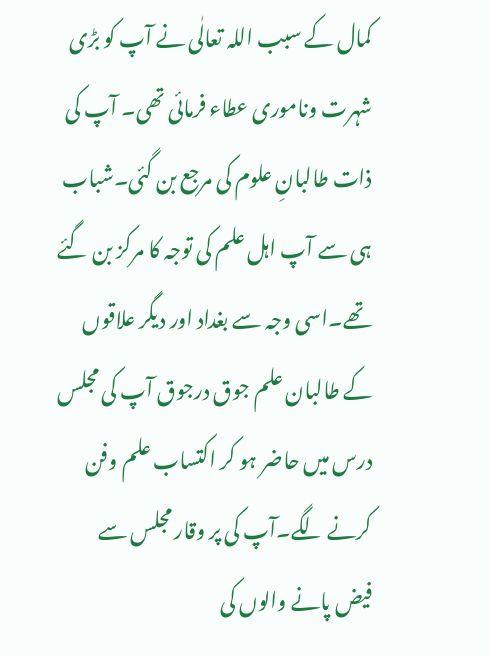کمال کے سبب اللہ تعالٰی نے آپ کو بڑی شہرت وناموری عطاء فرمائی تھی۔ آپ کی ذات طالبانِ علوم کی مرجع بن گئی۔شباب ہی سے آپ اہل علم کی توجہ کا مرکز بن گئے تھے۔اسی وجہ سے بغداد اور دیگر علاقوں کے طالبان علم جوق درجوق آپ کی مجلس درس میں حاضر ہو کر اکتساب علم وفن کرنے لگے۔آپ کی پر وقار مجلس سے فیض پانے والوں کی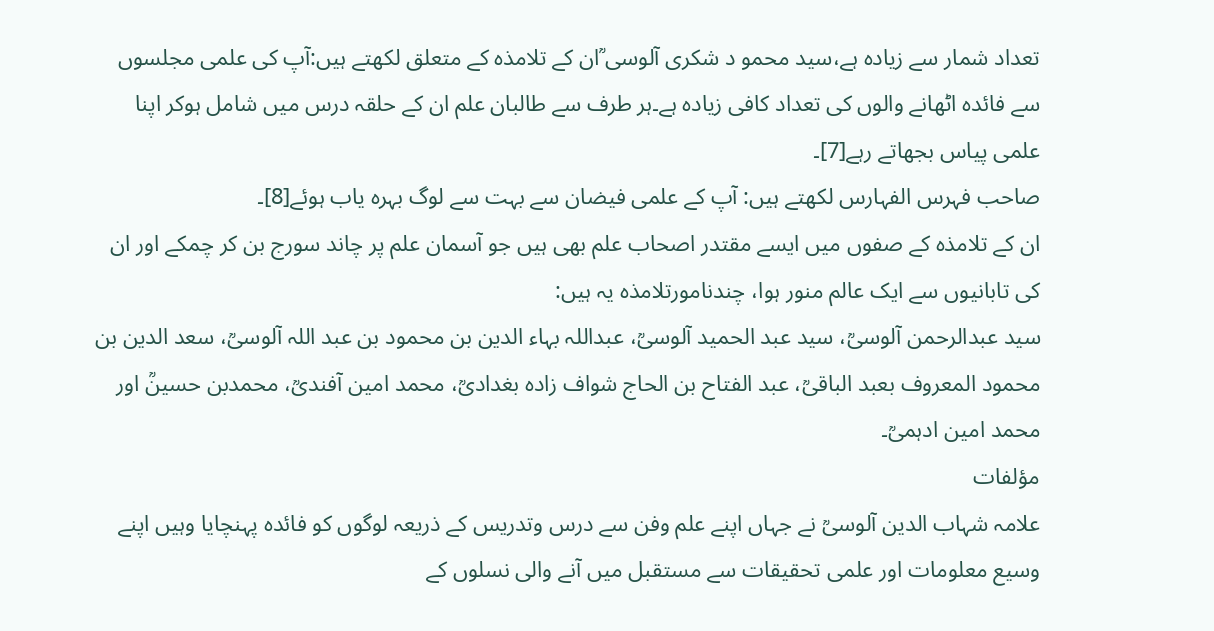تعداد شمار سے زیادہ ہے،سید محمو د شکری آلوسی ؒان کے تلامذہ کے متعلق لکھتے ہیں:آپ کی علمی مجلسوں سے فائدہ اٹھانے والوں کی تعداد کافی زیادہ ہے۔ہر طرف سے طالبان علم ان کے حلقہ درس میں شامل ہوکر اپنا علمی پیاس بجھاتے رہے[7]۔
صاحب فہرس الفہارس لکھتے ہیں: آپ کے علمی فیضان سے بہت سے لوگ بہرہ یاب ہوئے[8]۔
ان کے تلامذہ کے صفوں میں ایسے مقتدر اصحاب علم بھی ہیں جو آسمان علم پر چاند سورج بن کر چمکے اور ان کی تابانیوں سے ایک عالم منور ہوا، چندنامورتلامذہ یہ ہیں:
سید عبدالرحمن آلوسیؒ، سيد عبد الحميد آلوسیؒ، عبداللہ بہاء الدین بن محمود بن عبد اللہ آلوسیؒ، سعد الدين بن محمود المعروف بعبد الباقیؒ، عبد الفتاح بن الحاج شواف زاده بغدادیؒ، محمد امين آفندیؒ، محمدبن حسینؒ اور محمد امين ادہمیؒ۔
مؤلفات
علامہ شہاب الدین آلوسیؒ نے جہاں اپنے علم وفن سے درس وتدریس کے ذریعہ لوگوں کو فائدہ پہنچایا وہیں اپنے وسیع معلومات اور علمی تحقیقات سے مستقبل میں آنے والی نسلوں کے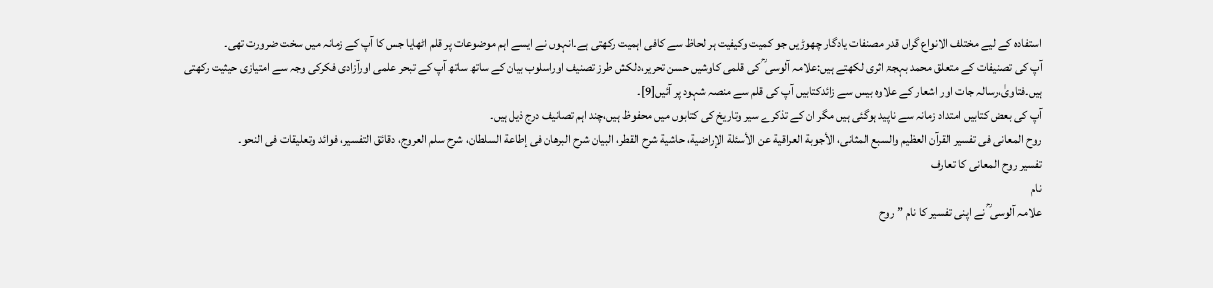استفادہ کے لیے مختلف الانواع گراں قدر مصنفات یادگار چھوڑیں جو کمیت وکیفیت ہر لحاظ سے کافی اہمیت رکھتی ہے۔انہوں نے ایسے اہم موضوعات پر قلم اٹھایا جس کا آپ کے زمانہ میں سخت ضرورت تھی۔
آپ کی تصنیفات کے متعلق محمد بہجۃ اثری لکھتے ہیں:علامہ آلوسی ؒ کی قلمی کاوشیں حسن تحریر،دلکش طرز تصنیف اوراسلوب بیان کے ساتھ ساتھ آپ کے تبحر علمی اورآزادی فکرکی وجہ سے امتیازی حیثیت رکھتی ہیں۔فتاویٰ،رسالہ جات اور اشعار کے علاوہ بیس سے زائدکتابیں آپ کی قلم سے منصہ شہود پر آئیں[9]۔
آپ کی بعض کتابیں امتداد زمانہ سے ناپید ہوگئی ہیں مگر ان کے تذکرے سیر وتاریخ کی کتابوں میں محفوظ ہیں،چند اہم تصانیف درج ذیل ہیں۔
روح المعانی فی تفسیر القرآن العظيم والسبع المثانی، الأجوبة العراقية عن الأسئلة الإراضية، حاشية شرح القطر، البيان شرح البرهان فی إطاعة السلطان، شرح سلم العروج، دقائق التفسير، فوائد وتعليقات فی النحو۔
تفسیر روح المعانی کا تعارف
نام
علامہ آلوسی ؒ نے اپنی تفسیر کا نام ”روح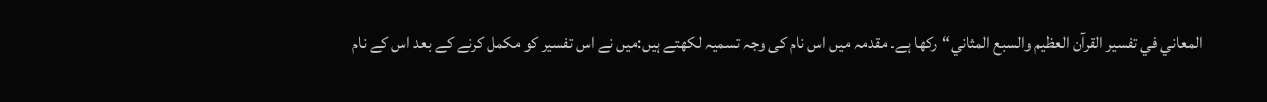المعاني في تفسیر القرآن العظيم والسبع المثاني“رکھا ہے۔ مقدمہ میں اس نام کی وجہ تسمیہ لکھتے ہیں:میں نے اس تفسیر کو مکمل کرنے کے بعد اس کے نام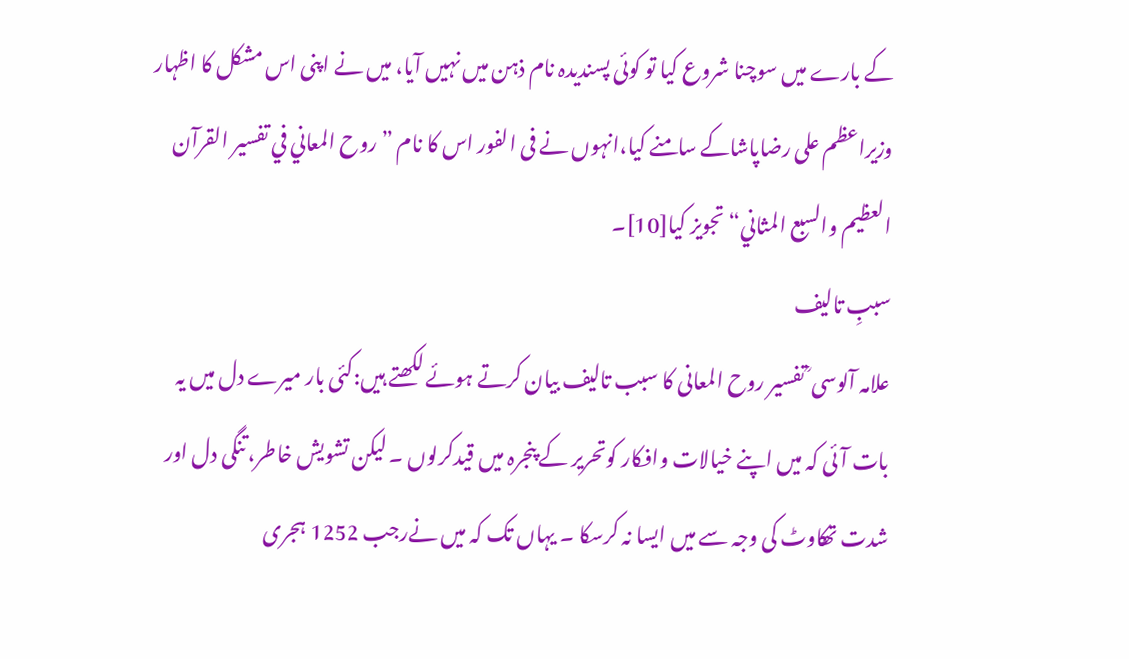کے بارے میں سوچنا شروع کیا تو کوئی پسندیدہ نام ذہن میں نہیں آیا، میں نے اپنی اس مشکل کا اظہار وزیراعظم علی رضاپاشاکے سامنے کیا،انہوں نے فی الفور اس کا نام ” روح المعاني في تفسیر القرآن العظيم والسبع المثاني“تجویز کیا[10]۔
سببِ تالیف
علامہ آلوسی ؒ تفسیر روح المعانی کا سبب تالیف بیان کرتے ہوئے لکھتے ہیں:کئی بار میرے دل میں یہ بات آئی کہ میں اپنے خیالات وافکار کوتحریر کے پنجرہ میں قیدکرلوں ۔ لیکن تشویش خاطر، تنگی دل اور شدت تھکاوٹ کی وجہ سے میں ایسا نہ کرسکا ۔ یہاں تک کہ میں نےرجب 1252 ہجری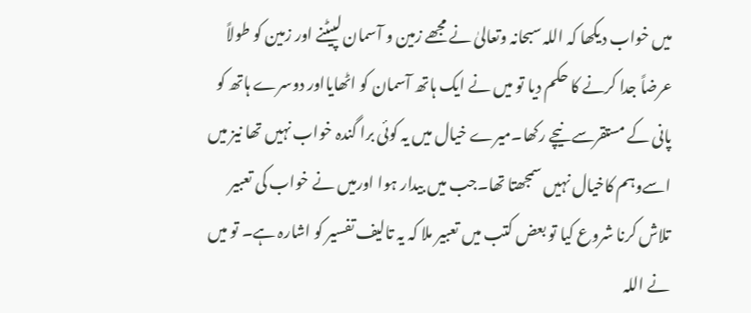میں خواب دیکھا کہ اللہ سبحانہ وتعالیٰ نے مجھے زمین و آسمان لپیٹنے اور زمین کو طولاً عرضاً جدا کرنے کا حکم دیا تو میں نے ایک ہاتھ آسمان کو اٹھایااور دوسرے ہاتھ کو پانی کے مستقرسے نیچے رکھا۔میرے خیال میں یہ کوئی برا گندہ خواب نہیں تھا نیز میں اسےوہم کاخیال نہیں سمجھتا تھا۔جب میں بیدار ہوا اورمیں نے خواب کی تعبیر تلاش کرنا شروع کیا تو بعض کتب میں تعبیر ملا کہ یہ تالیف تفسیر کو اشارہ ہے۔ تو میں نے اللہ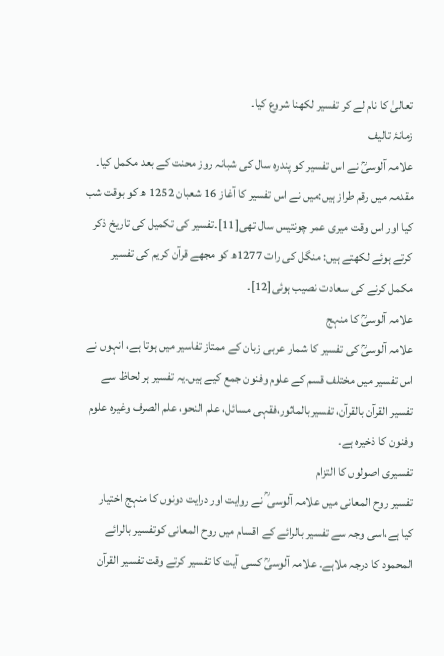تعالیٰ کا نام لے کر تفسیر لکھنا شروع کیا۔
زمانۂ تالیف
علامہ آلوسیؒ نے اس تفسیر کو پندرہ سال کی شبانہ روز محنت کے بعد مکمل کیا۔ مقدمہ میں رقم طراز ہیں:میں نے اس تفسیر کا آغاز 16 شعبان 1252 ھ کو بوقت شب کیا اور اس وقت میری عمر چونتیس سال تھی[11]۔تفسیر کی تکمیل کی تاریخ ذکر کرتے ہوئے لکھتے ہیں: منگل کی رات 1277ھ کو مجھے قرآن کریم کی تفسیر مکمل کرنے کی سعادت نصیب ہوئی[12]۔
علامہ آلوسیؒ کا منہج
علامہ آلوسیؒ کی تفسیر کا شمار عربی زبان کے ممتاز تفاسیر میں ہوتا ہے، انہوں نے اس تفسیر میں مختلف قسم کے علوم وفنون جمع کیے ہیں۔یہ تفسیر ہر لحاظ سے تفسیر القرآن بالقرآن، تفسیربالماثور،فقہی مسائل، علم النحو، علم الصرف وغیرہ علوم وفنون کا ذخیرہ ہے۔
تفسیری اصولوں کا التزام
تفسیر روح المعانی میں علامہ آلوسی ؒ نے روایت اور درایت دونوں کا منہج اختیار کیا ہے،اسی وجہ سے تفسیر بالرائے کے اقسام میں روح المعانی کوتفسیر بالرائے المحمود کا درجہ ملاہے۔ علامہ آلوسیؒ کسی آیت کا تفسیر کرتے وقت تفسیر القرآن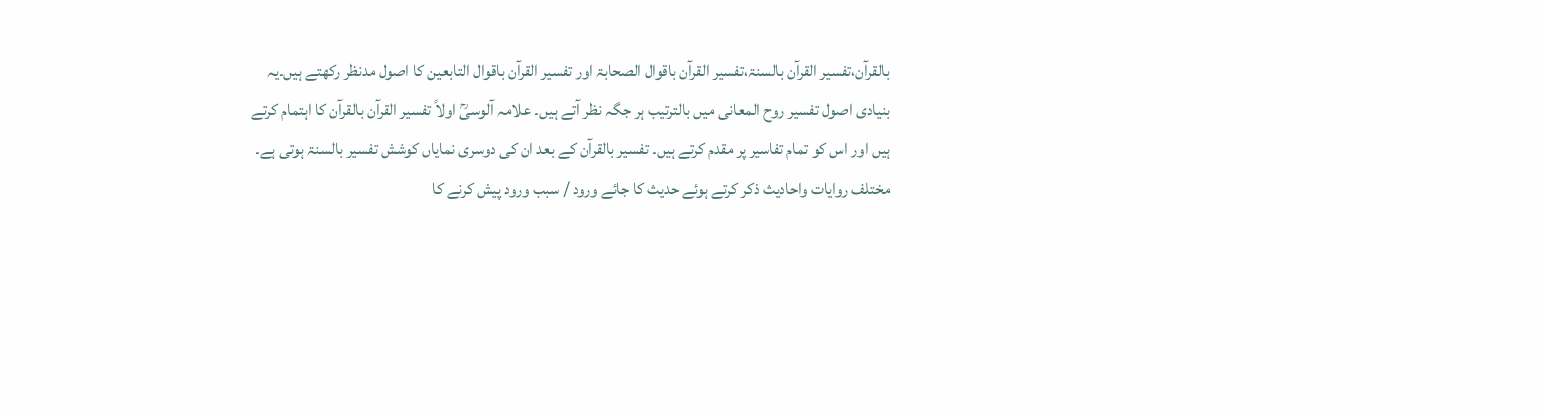بالقرآن،تفسیر القرآن بالسنۃ،تفسیر القرآن باقوال الصحابۃ اور تفسیر القرآن باقوال التابعین کا اصول مدنظر رکھتے ہیں۔یہ بنیادی اصول تفسیر روح المعانی میں بالترتیب ہر جگہ نظر آتے ہیں۔ علامہ آلوسیؒ اولاً تفسیر القرآن بالقرآن کا اہتمام کرتے ہیں اور اس کو تمام تفاسیر پر مقدم کرتے ہیں۔ تفسیر بالقرآن کے بعد ان کی دوسری نمایاں کوشش تفسیر بالسنۃ ہوتی ہے۔ مختلف روایات واحادیث ذکر کرتے ہوئے حدیث کا جائے ورود / سبب ورود پیش کرنے کا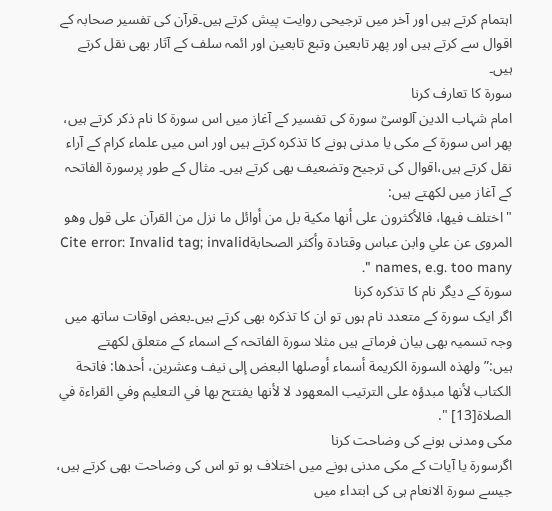اہتمام کرتے ہیں اور آخر میں ترجیحی روایت پیش کرتے ہیں۔قرآن کی تفسیر صحابہ کے اقوال سے کرتے ہیں اور پھر تابعین وتبع تابعین اور ائمہ سلف کے آثار بھی نقل کرتے ہیں۔
سورۃ کا تعارف کرنا
امام شہاب الدین آلوسیؒ سورۃ کی تفسیر کے آغاز میں اس سورۃ کا نام ذکر کرتے ہیں، پھر اس سورۃ کے مکی یا مدنی ہونے کا تذکرہ کرتے ہیں اور اس میں علماء کرام کے آراء نقل کرتے ہیں،اقوال کی ترجیح وتضعیف بھی کرتے ہیں۔ مثال کے طور پرسورۃ الفاتحہ کے آغاز میں لکھتے ہیں:
"اختلف فيها، فالأکثرون علی أنها مكية بل من أوائل ما نزل من القرآن علی قول وهو المروی عن علي وابن عباس وقتادة وأکثر الصحابةCite error: Invalid tag; invalid names, e.g. too many ".
سورۃ کے دیگر نام کا تذکرہ کرنا
اگر ایک سورۃ کے متعدد نام ہوں تو ان کا تذکرہ بھی کرتے ہیں۔بعض اوقات ساتھ میں وجہ تسمیہ بھی بیان فرماتے ہیں مثلا سورۃ الفاتحہ کے اسماء کے متعلق لکھتے ہیں:”ولهذه السورة الکريمة أسماء أوصلها البعض إلی نيف وعشرين، أحدها: فاتحة الکتاب لأنها مبدؤه علی الترتيب المعهود لا لأنها يفتتح بها في التعليم وفي القراءة في الصلاة[13] ".
مکی ومدنی ہونے کی وضاحت کرنا
اگرسورۃ یا آیات کے مکی مدنی ہونے میں اختلاف ہو تو اس کی وضاحت بھی کرتے ہیں، جیسے سورۃ الانعام ہی کی ابتداء میں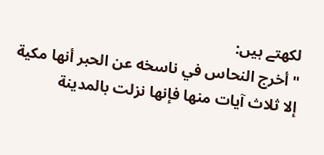لکھتے ہیں:
"أخرج النحاس في ناسخه عن الحبر أنها مکية إلا ثلاث آيات منها فإنها نزلت بالمدينة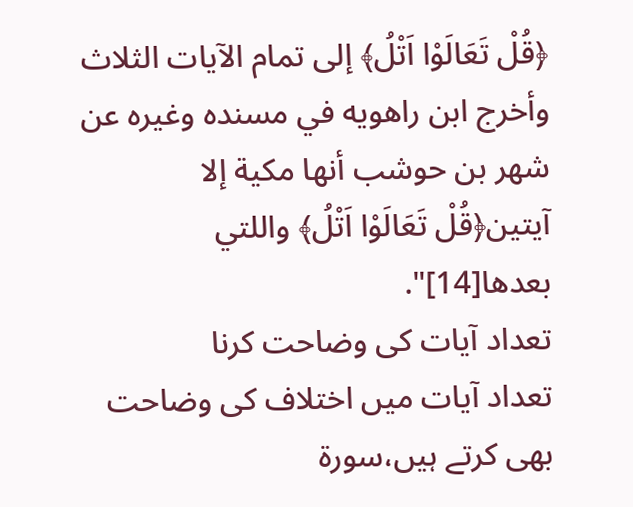﴿قُلْ تَعَالَوْا اَتْلُ﴾ إلی تمام الآيات الثلاث وأخرج ابن راهويه في مسنده وغيره عن شهر بن حوشب أنها مکیة إلا آيتين﴿قُلْ تَعَالَوْا اَتْلُ﴾ واللتي بعدها[14]".
تعداد آیات کی وضاحت کرنا
تعداد آیات میں اختلاف کی وضاحت بھی کرتے ہیں،سورۃ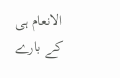الانعام ہی کے بارے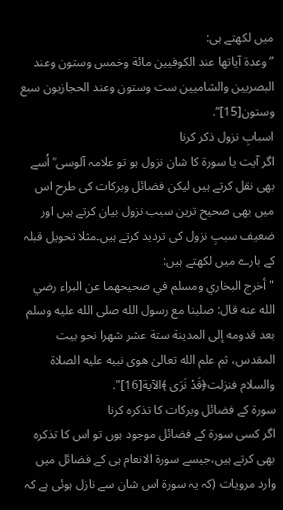میں لکھتے ہی:
”وعدة آياتها عند الکوفيين مائة وخمس وستون وعند البصريين والشاميين ست وستون وعند الحجازيون سبع وستون[15]“.
اسبابِ نزول ذکر کرنا
اگر آیت یا سورۃ کا شان نزول ہو تو علامہ آلوسی ؒ اُسے بھی نقل کرتے ہیں لیکن فضائل وبرکات کی طرح اس میں بھی صحیح ترین سبب نزول بیان کرتے ہیں اور ضعیف سببِ نزول کی تردید کرتے ہیں۔مثلا تحویل قبلہ کے بارے میں لکھتے ہیں:
"أخرج البخاري ومسلم في صحيحهما عن البراء رضي الله عنه قال: صلينا مع رسول الله صلی الله عليه وسلم بعد قدومه إلی المدينة ستة عشر شهرا نحو بيت المقدس، ثم علم الله تعالیٰ هوی نبيه عليه الصلاة والسلام فنزلت﴿قَدْ نَرَى ﴾الآیة[16]".
سورۃ کے فضائل وبرکات کا تذکرہ کرنا
اگر کسی سورۃ کے فضائل موجود ہوں تو اس کا تذکرہ بھی کرتے ہیں،جیسے سورۃ الانعام ہی کے فضائل میں وارد مرویات (کہ یہ سورۃ اس شان سے نازل ہوئی ہے کہ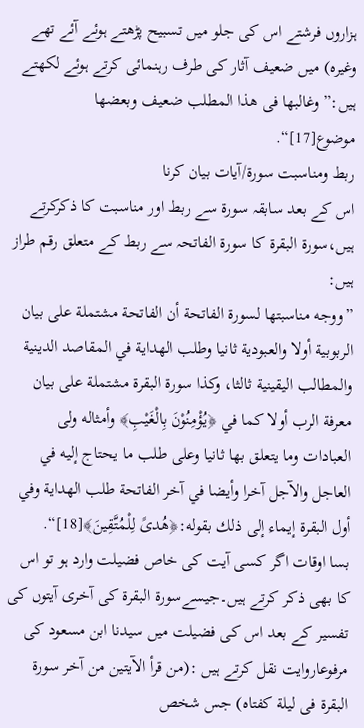ہزاروں فرشتے اس کی جلو میں تسبیح پڑھتے ہوئے آئے تھے وغیرہ) میں ضعیف آثار کی طرف رہنمائی کرتے ہوئے لکھتے ہیں:” وغالبها فی هذا المطلب ضعیف وبعضها موضوع[17]“.
ربط ومناسبت سورۃ/آیات بیان کرنا
اس کے بعد سابقہ سورۃ سے ربط اور مناسبت کا ذکرکرتے ہیں،سورۃ البقرۃ کا سورۃ الفاتحہ سے ربط کے متعلق رقم طراز ہیں:
”ووجه مناسبتها لسورة الفاتحة أن الفاتحة مشتملة علی بيان الربوبية أولا والعبودية ثانیا وطلب الهداية في المقاصد الدينية والمطالب اليقينية ثالثا، وکذا سورة البقرة مشتملة علی بيان معرفة الرب أولا کما في ﴿يُؤْمِنُوْنَ بِالْغَيْبِ﴾ وأمثاله ولی العبادات وما يتعلق بها ثانيا وعلی طلب ما يحتاج إلیه في العاجل والآجل آخرا وأيضا في آخر الفاتحة طلب الهداية وفي أول البقرة إيماء إلی ذلك بقوله:﴿هُدىً لِلْمُتَّقِينَ﴾[18]“.
بسا اوقات اگر کسی آیت کی خاص فضیلت وارد ہو تو اس کا بھی ذکر کرتے ہیں۔جیسےسورۃ البقرۃ کی آخری آیتوں کی تفسیر کے بعد اس کی فضیلت میں سیدنا ابن مسعود کی مرفوعاروایت نقل کرتے ہیں :(من قرأ الآيتين من آخر سورة البقرة فی ليلة کفتاه) جس شخص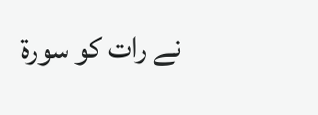نے رات کو سورۃ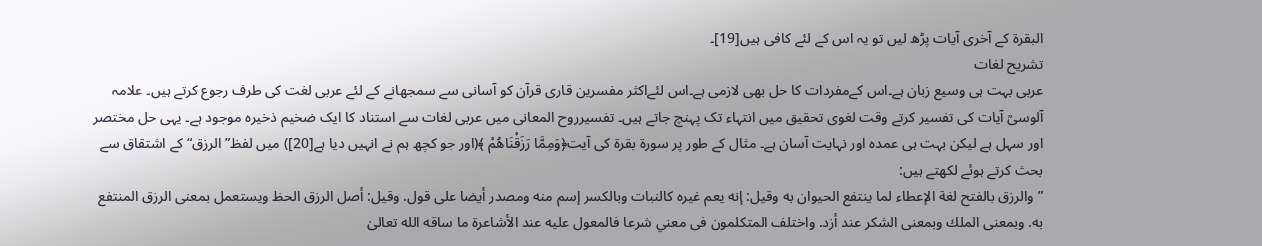البقرۃ کے آخری آیات پڑھ لیں تو یہ اس کے لئے کافی ہیں[19]۔
تشریح لغات
عربی بہت ہی وسیع زبان ہے۔اس کےمفردات کا حل بھی لازمی ہے۔اس لئےاکثر مفسرین قاری قرآن کو آسانی سے سمجھانے کے لئے عربی لغت کی طرف رجوع کرتے ہیں۔ علامہ آلوسیؒ آیات کی تفسیر کرتے وقت لغوی تحقیق میں انتہاء تک پہنچ جاتے ہیں۔ تفسیرروح المعانی میں عربی لغات سے استناد کا ایک ضخیم ذخیرہ موجود ہے۔ یہی حل مختصر اور سہل ہے لیکن بہت ہی عمدہ اور نہایت آسان ہے۔ مثال کے طور پر سورۃ بقرۃ کی آیت﴿وَمِمَّا رَزَقْنَاهُمْ ﴾(اور جو کچھ ہم نے انہیں دیا ہے[20]) میں لفظ”الرزق“کے اشتقاق سے بحث کرتے ہوئے لکھتے ہیں:
”والرزق بالفتح لغة الإعطاء لما ينتفع الحيوان به وقيل: إنه يعم غيره کالنبات وبالکسر إسم منه ومصدر أيضا علی قول. وقيل: أصل الرزق الحظ ويستعمل بمعنی الرزق المنتفع به. وبمعنی الملك وبمعنی الشکر عند أزد. واختلف المتکلمون فی معني شرعا فالمعول عليه عند الأشاعرة ما ساقه الله تعالیٰ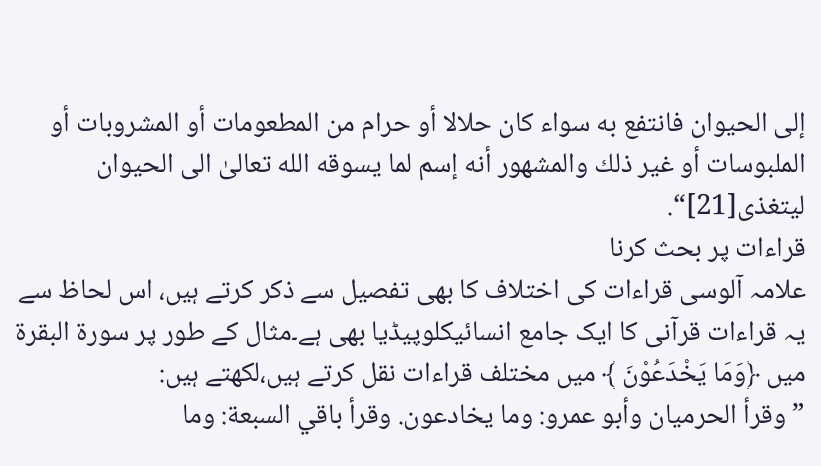إلی الحيوان فانتفع به سواء کان حلالا أو حرام من المطعومات أو المشروبات أو الملبوسات أو غير ذلك والمشهور أنه إسم لما يسوقه الله تعالیٰ الی الحيوان ليتغذی[21]“.
قراءات پر بحث کرنا
علامہ آلوسی قراءات کی اختلاف کا بھی تفصیل سے ذکر کرتے ہیں، اس لحاظ سے یہ قراءات قرآنی کا ایک جامع انسائیکلوپیڈیا بھی ہے۔مثال کے طور پر سورۃ البقرۃ میں ﴿وَمَا يَخْدَعُوْنَ ﴾ میں مختلف قراءات نقل کرتے ہیں،لکھتے ہیں:
”وقرأ الحرميان وأبو عمرو: وما يخادعون. وقرأ باقي السبعة: وما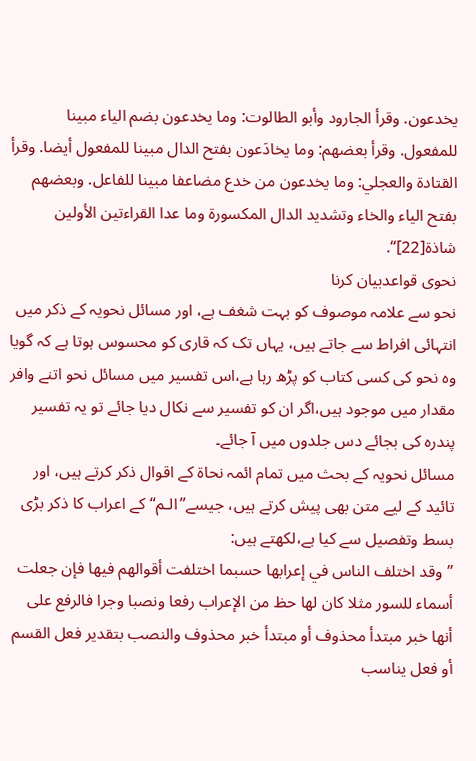يخدعون. وقرأ الجارود وأبو الطالوت: وما يخدعون بضم الياء مبينا للمفعول. وقرأ بعضهم: وما يخادَعون بفتح الدال مبينا للمفعول أيضا. وقرأ القتادة والعجلي: وما يخدعون من خدع مضاعفا مبينا للفاعل. وبعضهم بفتح الياء والخاء وتشديد الدال المکسورة وما عدا القراءتين الأولين شاذة[22]“.
نحوی قواعدبیان کرنا
نحو سے علامہ موصوف کو بہت شغف ہے، اور مسائل نحویہ کے ذکر میں انتہائی افراط سے جاتے ہیں، یہاں تک کہ قاری کو محسوس ہوتا ہے کہ گویا وہ نحو کی کسی کتاب کو پڑھ رہا ہے،اس تفسیر میں مسائل نحو اتنے وافر مقدار میں موجود ہیں،اگر ان کو تفسیر سے نکال دیا جائے تو یہ تفسیر پندرہ کی بجائے دس جلدوں میں آ جائے۔
مسائل نحویہ کے بحث میں تمام ائمہ نحاۃ کے اقوال ذکر کرتے ہیں، اور تائید کے لیے متن بھی پیش کرتے ہیں، جیسے”الـم“کے اعراب کا ذکر بڑی بسط وتفصیل سے کیا ہے،لکھتے ہیں:
”وقد اختلف الناس في إعرابها حسبما اختلفت أقوالهم فیها فإن جعلت أسماء للسور مثلا کان لها حظ من الإعراب رفعا ونصبا وجرا فالرفع علی أنها خبر مبتدأ محذوف أو مبتدأ خبر محذوف والنصب بتقدير فعل القسم أو فعل يناسب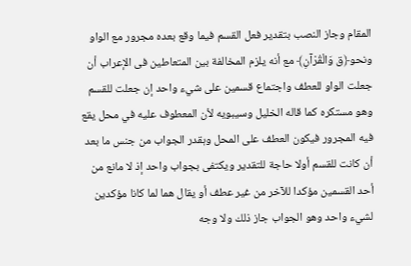المقام وجاز النصب بتقدير فعل القسم فيما وقع بعده مجرور مع الواو ونحو﴿ق وَالْقُرْآنِ﴾ مع أنه يلزم المخالفة بين المتعاطين فی الإعراب أن جعلت الواو للعطف واجتماع قسمين علی شيء واحد إن جعلت للقسم وهو مستکره کما قاله الخليل وسيبويه لأن المعطوف عليه في محل يقع فيه المجرور فيکون العطف علی المحل وہقدر الجواب من جنس ما بعد أن کانت للقسم أولا حاجة للتقدير ويکتفی بجواب واحد إذ لا مانع من أحد القسمين مؤکدا للآخر من غير عطف أو يقال هما لما کانا مؤکدين لشيء واحد وهو الجواب جاز ذلك ولا وجه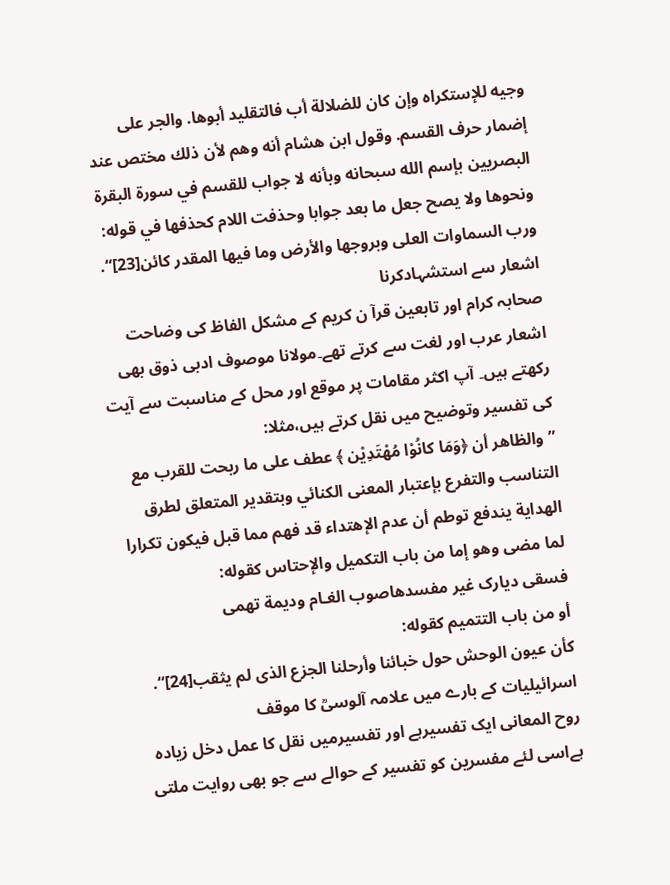وجيه للإستکراه وإن کان للضلالة أب فالتقليد أبوها. والجر علی إضمار حرف القسم. وقول ابن هشام أنه وهم لأن ذلك مختص عند البصريين بإسم الله سبحانه وبأنه لا جواب للقسم في سورة البقرة ونحوها ولا يصح جعل ما بعد جوابا وحذفت اللام کحذفها في قوله:
ورب السماوات العلی وبروجها والأرض وما فیها المقدر کائن[23]“.
اشعار سے استشہادکرنا
صحابہ کرام اور تابعین قرآ ن کریم کے مشکل الفاظ کی وضاحت اشعار عرب اور لغت سے کرتے تھے۔مولانا موصوف ادبی ذوق بھی رکھتے ہیں۔ آپ اکثر مقامات پر موقع اور محل کے مناسبت سے آیت کی تفسیر وتوضیح میں نقل کرتے ہیں،مثلا:
”والظاهر أن ﴿وَمَا كانُوْا مُهْتَدِيْن ﴾ عطف علی ما ربحت للقرب مع التناسب والتفرع بإعتبار المعنی الکنائي وبتقدير المتعلق لطرق الهداية یندفع توطم أن عدم الإهتداء قد فهم مما قبل فيکون تکرارا لما مضی وهو إما من باب التکميل والإحتاس کقوله:
فسقی ديارک غير مفسدهاصوب الغـام وديمة تهمی
أو من باب التتميم کقوله:
کأن عيون الوحش حول خبائنا وأرحلنا الجزع الذی لم یثقب[24]“.
اسرائیلیات کے بارے میں علامہ آلوسیؒ کا موقف
روح المعانی ایک تفسیرہے اور تفسیرمیں نقل کا عمل دخل زیادہ ہےاسی لئے مفسرین کو تفسیر کے حوالے سے جو بھی روایت ملتی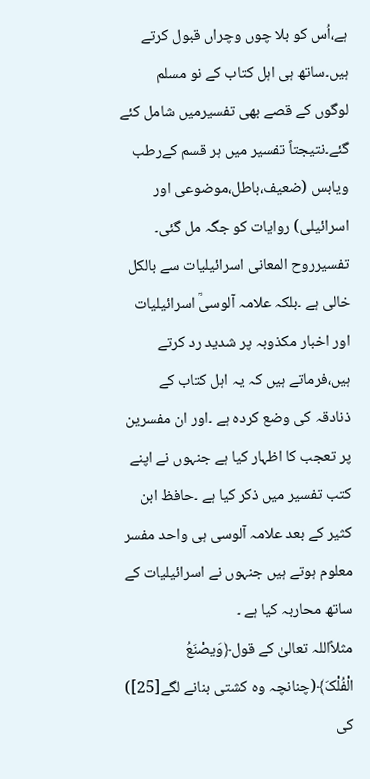ہے،اُس کو بلا چوں وچراں قبول کرتے ہیں۔ساتھ ہی اہل کتاب کے نو مسلم لوگوں کے قصے بھی تفسیرمیں شامل کئے گئے۔نتیجتاً تفسیر میں ہر قسم کےرطب ویابس (ضعیف،باطل،موضوعی اور اسرائیلی) روایات کو جگہ مل گئی۔ تفسیرروح المعانی اسرائیلیات سے بالکل خالی ہے ۔بلکہ علامہ آلوسیؒ اسرائیلیات اور اخبار مکذوبہ پر شدید رد کرتے ہیں،فرماتے ہیں کہ یہ اہل کتاب کے ذنادقہ کی وضع کردہ ہے ۔اور ان مفسرین پر تعجب کا اظہار کیا ہے جنہوں نے اپنے کتب تفسیر میں ذکر کیا ہے ۔حافظ ابن کثیر کے بعد علامہ آلوسی ہی واحد مفسر معلوم ہوتے ہیں جنہوں نے اسرائیلیات کے ساتھ محاربہ کیا ہے ۔
مثلاًاللہ تعالیٰ کے قول﴿وَيصْنَعُ الْفُلْکَ﴾(چنانچہ وہ کشتی بنانے لگے[25]) کی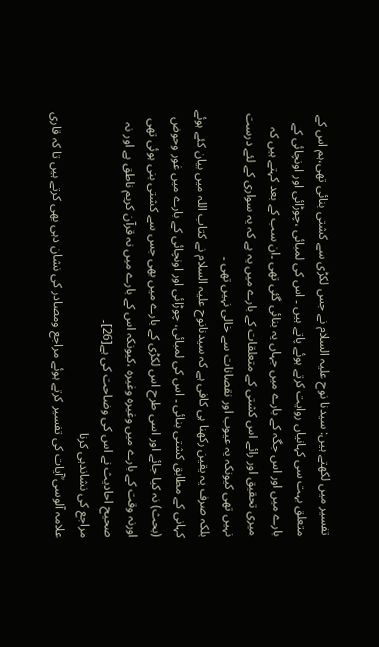تفسیر میں لکھتے ہیں: سیدنا نوح علیہ السلام نے جس لکڑی سے کشتی بنائی تھی،ہم اس کے متعلق بہت سی کہانیاں روایت کرتے ہوئے پاتے ہیں ۔ اس کی لمبائی ،چوڑائی اور اونچائی کے بارے میں اور اس جگہ کے بارے میں جہاں یہ بنائی گئی تھی ۔ان سب کے بعد کہتے ہیں کہ میری تحقیق اور رائے اس کشتی کے متعلقات کے بارے میں یہ ہے کہ یہ سواری کے لئے درست نہیں تھی کیونکہ یہ عیوب اور نقصانات سے خالی نہیں تھی ۔
بلکہ صرف یہ یقین رکھنا ہی کافی ہے کہ سیدنانوح علیہ السلام نے کتاب اللہ میں بیان کئے ہوئے کہانی کے مطابق کشتی بنائی ۔ اس کی لمبائی، چوڑائی اور اونچائی کے بارے میں غور وحوض (بحث) نہ کیا جائے اور اسی طرح اس لکڑی کے بارے میں بھی جس سے کشتی بنی ہوئی تھی اورنہ وقت کے بارے میں وغیرہ وغیرہ ،کیونکہ اس کے بارے میں نہ قرآن کریم ناطق ہے اور نہ صحیح احادیث نے اس کی وضاحت کی ہے[26]۔
مراجع کی نشاندہی کرنا
علامہ آلوسی ؒآیات کی تفسیر کرتے ہوئے مراجع ومصادر کی نشان دہی بھی کرتے ہیں تا کہ قاری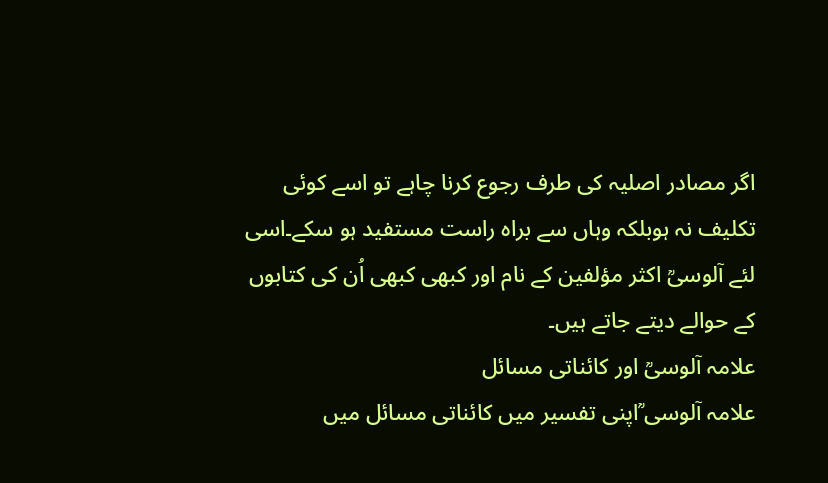اگر مصادر اصلیہ کی طرف رجوع کرنا چاہے تو اسے کوئی تکلیف نہ ہوبلکہ وہاں سے براہ راست مستفید ہو سکے۔اسی لئے آلوسیؒ اکثر مؤلفین کے نام اور کبھی کبھی اُن کی کتابوں کے حوالے دیتے جاتے ہیں۔
علامہ آلوسیؒ اور کائناتی مسائل
علامہ آلوسی ؒاپنی تفسیر میں کائناتی مسائل میں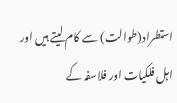استطراد(طوالت) سے کام لیتے ہیں اور اہل فلکیات اور فلاسفہ کے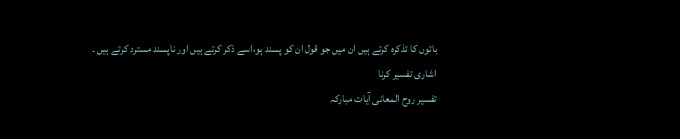باتوں کا تذکرہ کرتے ہیں ان میں جو قول ان کو پسند ہو،اسے ذکر کرتے ہیں اور ناپسند مسترد کرتے ہیں ۔
اشاری تفسیر کرنا
تفسیر روح المعانی آیات مبارکہ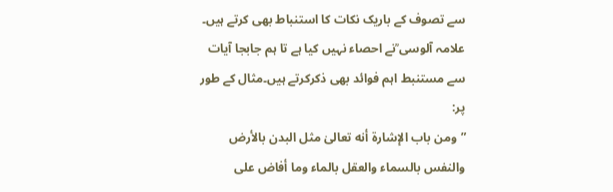سے تصوف کے باریک نکات کا استنباط بھی کرتے ہیں۔ علامہ آلوسی ؒنے احصاء نہیں کیا ہے تا ہم جابجا آیات سے مستنبط اہم فوائد بھی ذکرکرتے ہیں۔مثال کے طور پر:
”ومن باب الإشارة أنه تعالیٰ مثل البدن بالأرض والنفس بالسماء والعقل بالماء وما أفاض علی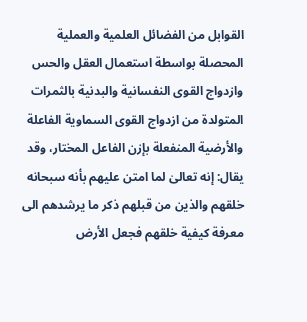القوابل من الفضائل العلمية والعملية المحصلة بواسطة استعمال العقل والحس وازدواج القوی النفسانية والبدنية بالثمرات المتولدة من ازدواج القوی السماویة الفاعلة والأرضية المنفعلة بإزن الفاعل المختار، وقد يقال: إنه تعالیٰ لما امتن عليهم بأنه سبحانه خلقهم والذين من قبلهم ذکر ما يرشدهم الی معرفة کيفية خلقهم فجعل الأرض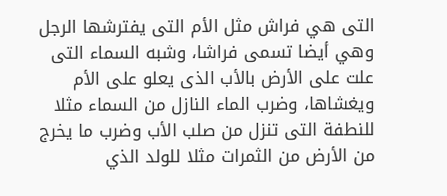التی هي فراش مثل الأم التی يفترشها الرجل وهي أيضا تسمی فراشا، وشبه السماء التی علت علی الأرض بالأب الذی یعلو علی الأم ويغشاها، وضرب الماء النازل من السماء مثلا للنطفة التی تنزل من صلب الأب وضرب ما يخرج من الأرض من الثمرات مثلا للولد الذي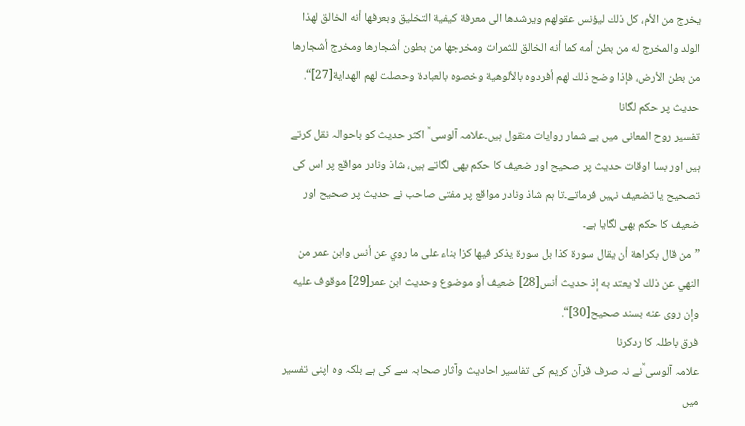يخرج من الأم، کل ذلك ليؤنس عقولهم ويرشدها الی معرفة کيفية التخليق وبعرفها أنه الخالق لهذا الولد والمخرج له من بطن أمه کما أنه الخالق للثمرات ومخرجها من بطون أشجارها ومخرج أشجارها من بطن الأرض، فإذا وضح ذلك لهم أفردوه بالألوهية وخصوه بالعبادة وحصلت لهم الهداية[27]“.
حدیث پر حکم لگانا
تفسیر روح المعانی میں بے شمار روایات منقول ہیں۔علامہ آلوسی ؒ اکثر حدیث کو باحوالہ نقل کرتے ہیں اور بسا اوقات حدیث پر صحیح اور ضعیف کا حکم بھی لگاتے ہیں، شاذ ونادر مواقع پر اس کی تصحیح یا تضعیف نہیں فرماتے۔تا ہم شاذ ونادر مواقع پر مفتی صاحب نے حدیث پر صحیح اور ضعیف کا حکم بھی لگایا ہے۔
”من قال بکراهة أن يقال سورة کذا بل سورة يذکر فيها کزا بناء علی ما روي عن أنس وابن عمر من النهي عن ذلك لا يعتد به إذ حديث أنس[28] ضعيف أو موضوع وحديث ابن عمر[29] موقوف عليه وإن روی عنه بسند صحيح[30]“.
فرق باطلہ کا ردکرنا
علامہ آلوسی ؒنے نہ صرف قرآن کریم کی تفاسیر احادیث وآثار صحابہ سے کی ہے بلکہ وہ اپنی تفسیر میں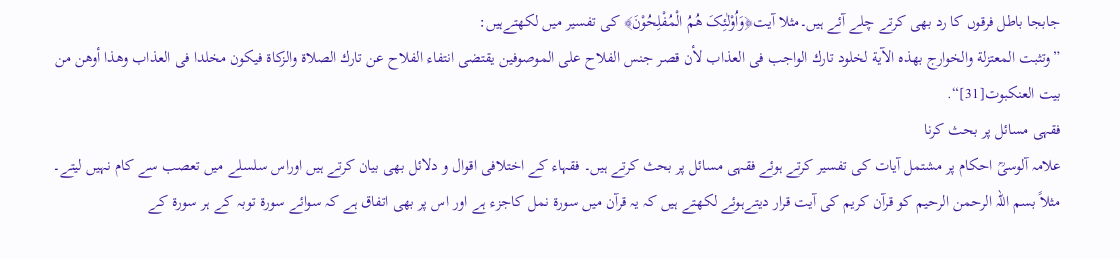جابجا باطل فرقوں کا رد بھی کرتے چلے آئے ہیں۔مثلا آیت﴿وَاُوْلٰئِکَ هُمُ الْمُفْلِحُوْنَ﴾ کی تفسیر میں لکھتےہیں:
”وتثبت المعتزلة والخوارج بهذه الآية لخلود تارك الواجب فی العذاب لأن قصر جنس الفلاح علی الموصوفين يقتضی انتفاء الفلاح عن تارك الصلاة والزکاة فيکون مخلدا فی العذاب وهذا أوهن من بيت العنکبوت[31]“.
فقہی مسائل پر بحث کرنا
علامہ آلوسیؒ احکام پر مشتمل آیات کی تفسیر کرتے ہوئے فقہی مسائل پر بحث کرتے ہیں۔ فقہاء کے اختلافی اقوال و دلائل بھی بیان کرتے ہیں اوراس سلسلے میں تعصب سے کام نہیں لیتے۔ مثلاً بسم اللہ الرحمن الرحیم کو قرآن کریم کی آیت قرار دیتےہوئے لکھتے ہیں کہ یہ قرآن میں سورۃ نمل کاجزء ہے اور اس پر بھی اتفاق ہے کہ سوائے سورۃ توبہ کے ہر سورۃ کے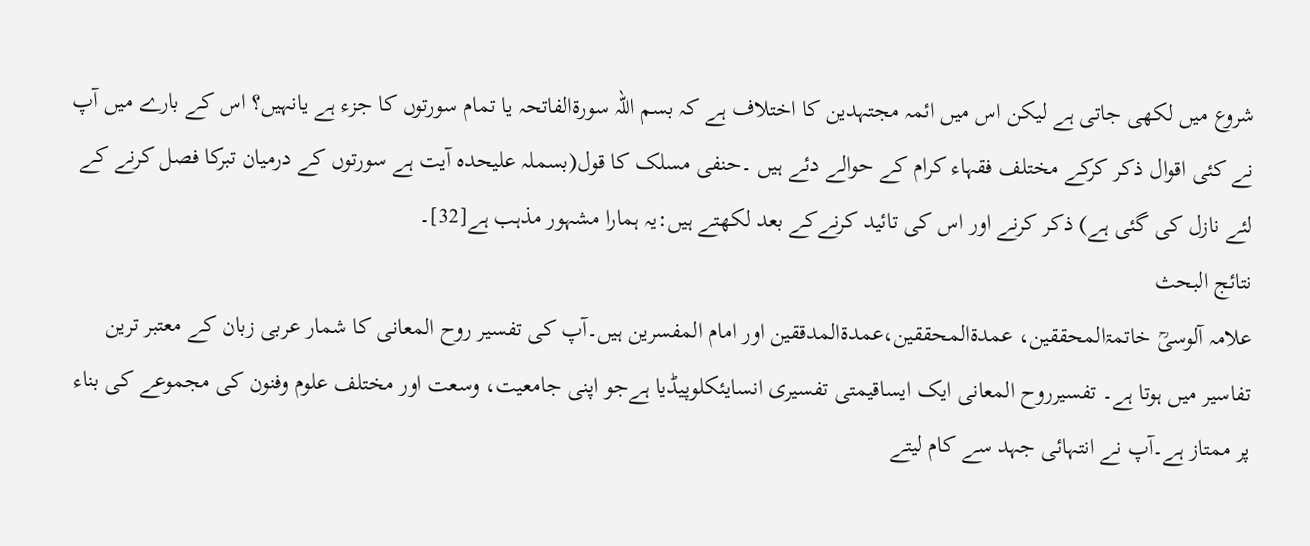شروع میں لکھی جاتی ہے لیکن اس میں ائمہ مجتہدین کا اختلاف ہے کہ بسم اللہ سورۃالفاتحہ یا تمام سورتوں کا جزء ہے یانہیں؟ اس کے بارے میں آپ نے کئی اقوال ذکر کرکے مختلف فقہاء کرام کے حوالے دئے ہیں ۔حنفی مسلک کا قول(بسملہ علیحدہ آیت ہے سورتوں کے درمیان تبرکا فصل کرنے کے لئے نازل کی گئی ہے) ذکر کرنے اور اس کی تائید کرنےکے بعد لکھتے ہیں:یہ ہمارا مشہور مذہب ہے[32]۔
نتائج البحث
علامہ آلوسیؒ خاتمۃالمحققین، عمدۃالمحققین،عمدۃالمدققین اور امام المفسرین ہیں۔آپ کی تفسیر روح المعانی کا شمار عربی زبان کے معتبر ترین تفاسیر میں ہوتا ہے۔ تفسیرروح المعانی ایک ایساقیمتی تفسیری انسایئکلوپیڈیا ہےجو اپنی جامعیت، وسعت اور مختلف علوم وفنون کی مجموعے کی بناء پر ممتاز ہے۔آپ نے انتہائی جہد سے کام لیتے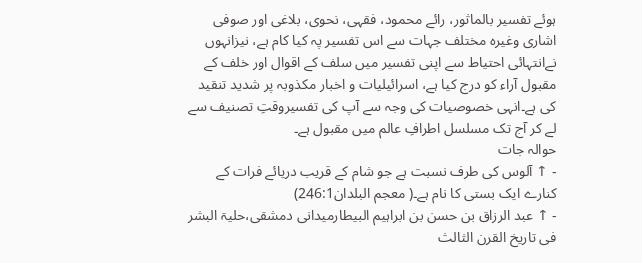ہوئے تفسیر بالماثور، رائے محمود، فقہی، نحوی، بلاغی اور صوفی اشاری وغیرہ مختلف جہات سے اس تفسیر پہ کیا کام ہے، نیزانہوں نےانتہائی احتیاط سے اپنی تفسیر میں سلف کے اقوال اور خلف کے مقبول آراء کو درج کیا ہے، اسرائیلیات و اخبار مکذوبہ پر شدید تنقید کی ہے۔انہی خصوصیات کی وجہ سے آپ کی تفسیروقتِ تصنیف سے لے کر آج تک مسلسل اطرافِ عالم میں مقبول ہے۔
حوالہ جات
- ↑ آلوس کی طرف نسبت ہے جو شام کے قریب دریائے فرات کے کنارے ایک بستی کا نام ہے۔( معجم البلدان246:1)
- ↑ عبد الرزاق بن حسن بن ابراہیم البیطارمیدانی دمشقی،حلیۃ البشر فی تاریخ القرن الثالث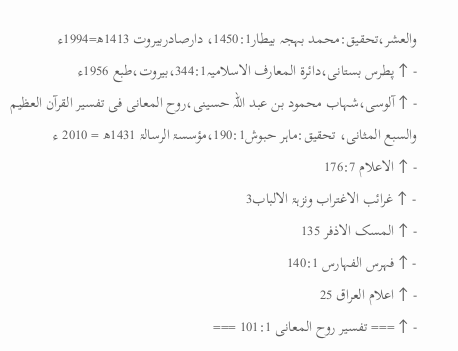والعشر،تحقیق:محمد بہجہ بیطار1450:1، دارصادربیروت 1413ھ=1994ء
- ↑ پطرس بستانی،دائرۃ المعارف الاسلامیہ344:1،بیروت،طبع 1956ء
- ↑ آلوسی،شہاب محمود بن عبد اللہ حسینی،روح المعانی فی تفسیر القرآن العظیم والسبع المثانی، تحقیق:ماہر حبوش190:1،مؤسسۃ الرسالۃ 1431ھ = 2010 ء
- ↑ الاعلام 176:7
- ↑ غرائب الاغتراب ونزہۃ الالباب3
- ↑ المسک الاذفر 135
- ↑ فہرس الفہارس 140:1
- ↑ اعلام العراق 25
- ↑ === تفسير روح المعانی 101:1 ===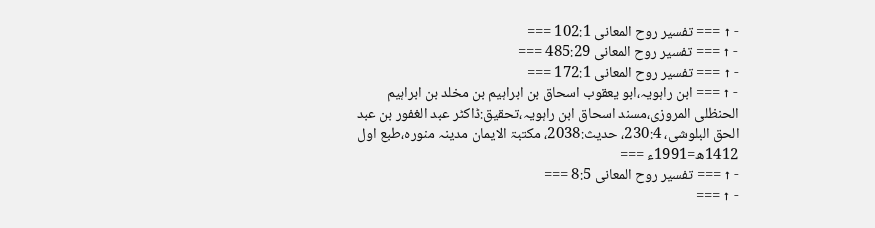- ↑ === تفسير روح المعانی 102:1 ===
- ↑ === تفسیر روح المعانی 485:29 ===
- ↑ === تفسیر روح المعانی 172:1 ===
- ↑ === ابن راہویہ،ابو یعقوب اسحاق بن ابراہیم بن مخلد بن ابراہیم الحنظلی المروزی،مسند اسحاق ابن راہویہ،تحقیق:ڈاکٹر عبد الغفور بن عبد الحق البلوشی، 230:4، حدیث:2038، مکتبۃ الایمان مدینہ منورہ،طبع اول 1412ھ=1991ء ===
- ↑ === تفسیر روح المعانی 8:5 ===
- ↑ ===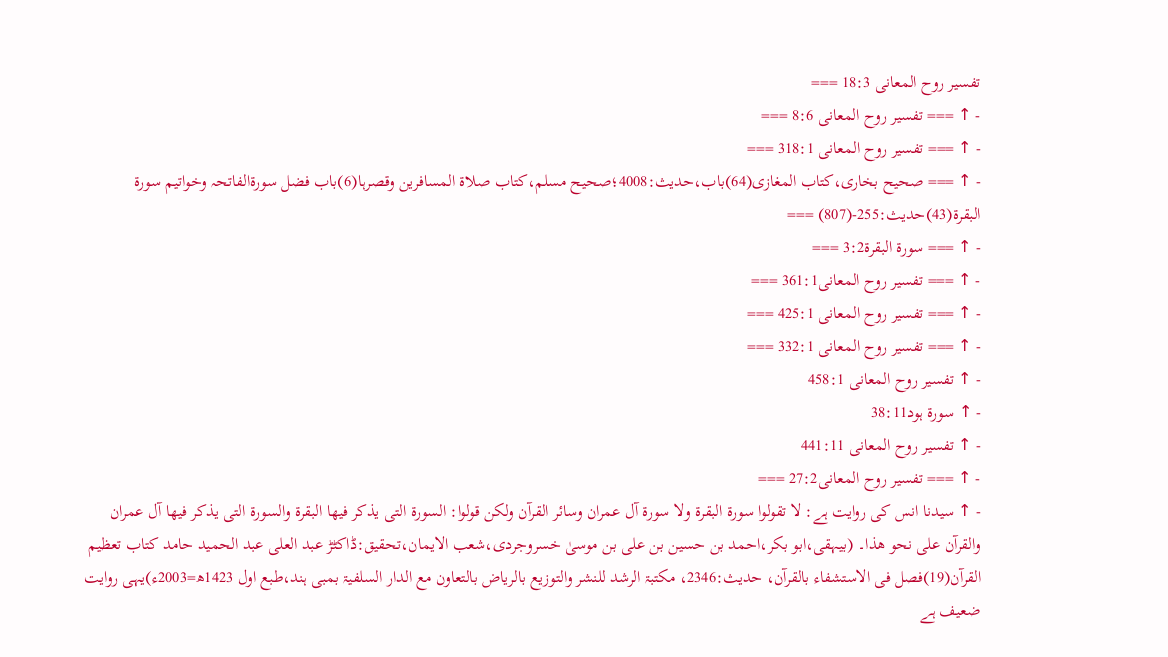تفسیر روح المعانی 18:3 ===
- ↑ === تفسیر روح المعانی 8:6 ===
- ↑ === تفسیر روح المعانی 318:1 ===
- ↑ === صحیح بخاری،کتاب المغازی(64)باب،حدیث:4008؛صحیح مسلم،کتاب صلاۃ المسافرین وقصرہا(6)باب فضل سورۃالفاتحہ وخواتیم سورۃ البقرۃ(43)حدیث:255-(807) ===
- ↑ === سورۃ البقرۃ3:2 ===
- ↑ === تفسیر روح المعانی361:1 ===
- ↑ === تفسیر روح المعانی 425:1 ===
- ↑ === تفسیر روح المعانی 332:1 ===
- ↑ تفسیر روح المعانی 458:1
- ↑ سورۃ ہود38:11
- ↑ تفسیر روح المعانی 441:11
- ↑ === تفسیر روح المعانی27:2 ===
- ↑ سیدنا انس کی روایت ہے: لا تقولوا سورة البقرة ولا سورة آل عمران وسائر القرآن ولکن قولوا: السورة التی یذکر فیها البقرة والسورة التی يذكر فيها آل عمران والقرآن على نحو هذا۔ (بیہقی،ابو بکر،احمد بن حسین بن علی بن موسیٰ خسروجردی،شعب الایمان،تحقیق:ڈاکٹڑ عبد العلی عبد الحمید حامد کتاب تعظیم القرآن(19)فصل فی الاستشفاء بالقرآن، حدیث:2346، مکتبۃ الرشد للنشر والتوزیع بالریاض بالتعاون مع الدار السلفیۃ بمبی ہند،طبع اول 1423ھ=2003ء)یہی روایت ضعیف ہے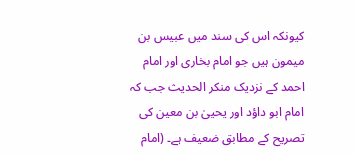کیونکہ اس کی سند میں عبیس بن میمون ہیں جو امام بخاری اور امام احمد کے نزدیک منکر الحدیث جب کہ امام ابو داؤد اور یحییٰ بن معین کی تصریح کے مطابق ضعیف ہے۔ (امام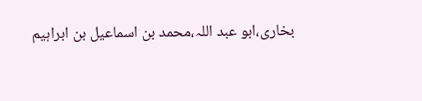بخاری،ابو عبد اللہ،محمد بن اسماعیل بن ابراہیم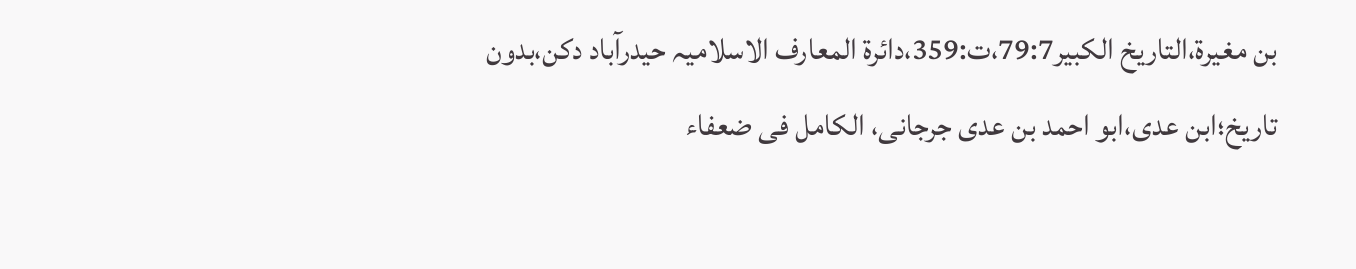بن مغیرۃ،التاریخ الکبیر79:7،ت:359،دائرۃ المعارف الاسلامیہ حیدرآباد دکن،بدون تاریخ؛ابن عدی،ابو احمد بن عدی جرجانی، الکامل فی ضعفاء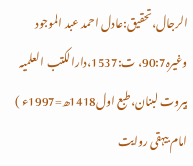الرجال،تحقیق:عادل احمد عبد الموجود وغیرہ90:7، ت:1537،دارالکتب العلمیہ بیروت لبنان،طبع اول1418ھ=1997ء ) امام بیہقی روایت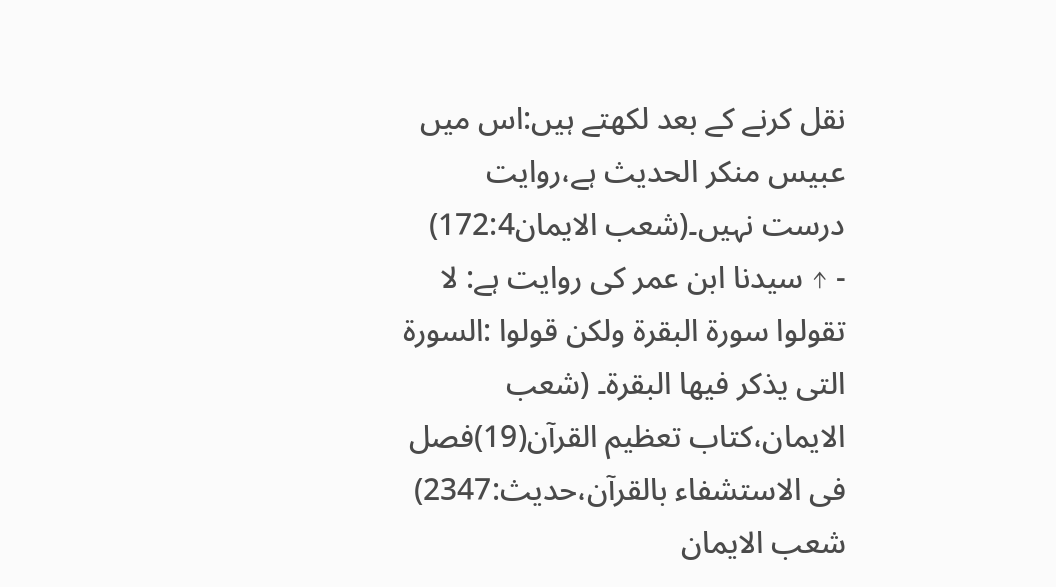نقل کرنے کے بعد لکھتے ہیں:اس میں عبیس منکر الحدیث ہے،روایت درست نہیں۔(شعب الایمان172:4)
- ↑ سیدنا ابن عمر کی روایت ہے: لا تقولوا سورة البقرة ولکن قولوا :السورة التی یذکر فیها البقرة۔ (شعب الایمان،کتاب تعظیم القرآن(19)فصل فی الاستشفاء بالقرآن،حدیث:2347) شعب الایمان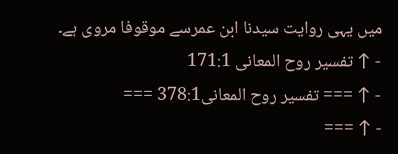میں یہی روایت سیدنا ابن عمرسے موقوفا مروی ہے۔
- ↑ تفسیر روح المعانی 171:1
- ↑ === تفسیر روح المعانی378:1 ===
- ↑ ===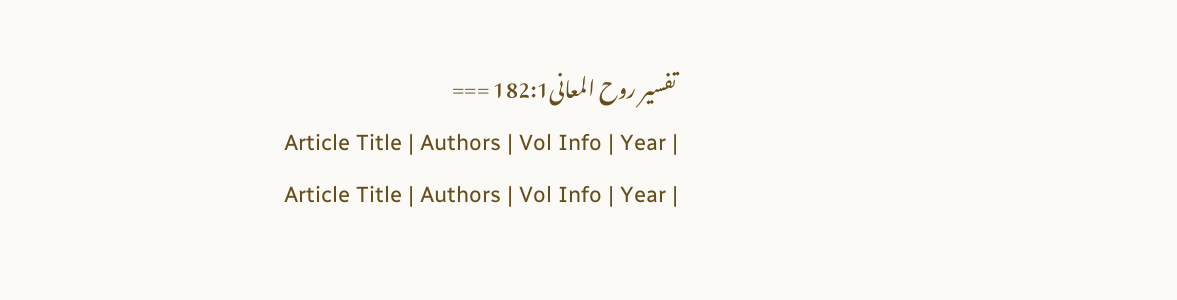تفسیر روح المعانی182:1 ===
Article Title | Authors | Vol Info | Year |
Article Title | Authors | Vol Info | Year |